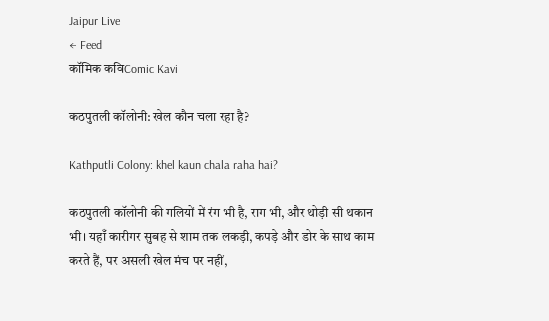Jaipur Live
← Feed
कॉमिक कविComic Kavi

कठपुतली कॉलोनी: खेल कौन चला रहा है?

Kathputli Colony: khel kaun chala raha hai?

कठपुतली कॉलोनी की गलियों में रंग भी है, राग भी, और थोड़ी सी थकान भी। यहाँ कारीगर सुबह से शाम तक लकड़ी, कपड़े और डोर के साथ काम करते हैं, पर असली खेल मंच पर नहीं,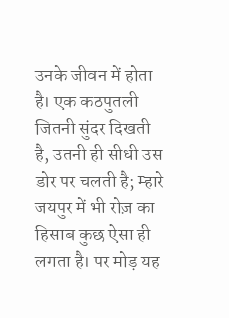उनके जीवन में होता है। एक कठपुतली जितनी सुंदर दिखती है, उतनी ही सीधी उस डोर पर चलती है; म्हारे जयपुर में भी रोज़ का हिसाब कुछ ऐसा ही लगता है। पर मोड़ यह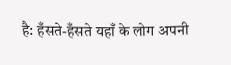है: हँसते-हँसते यहाँ के लोग अपनी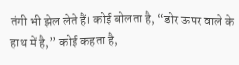तंगी भी झेल लेते हैं। कोई बोलता है, “डोर ऊपर वाले के हाथ में है,” कोई कहता है,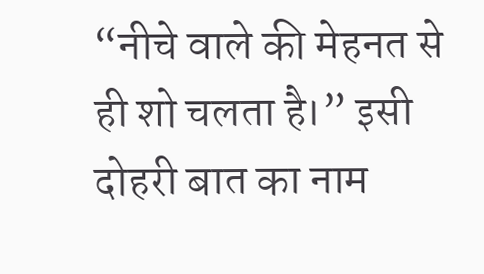“नीचे वाले की मेहनत से ही शो चलता है।” इसी दोहरी बात का नाम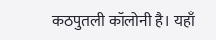कठपुतली कॉलोनी है। यहाँ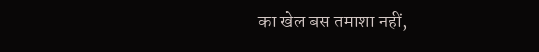का खेल बस तमाशा नहीं,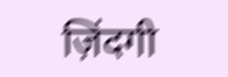ज़िंदगी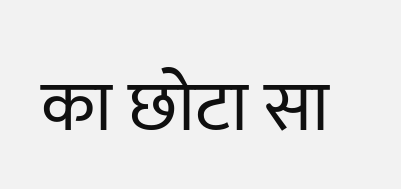का छोटा सा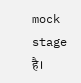mock stage है।